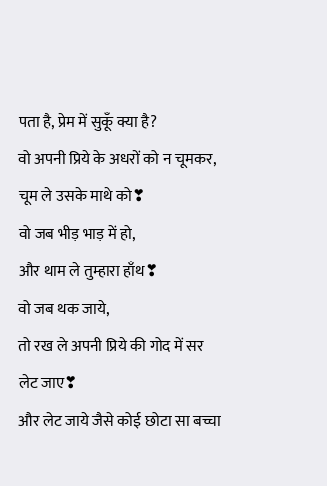पता है, प्रेम में सुकूँ क्या है?
वो अपनी प्रिये के अधरों को न चूमकर,
चूम ले उसके माथे को❣
वो जब भीड़ भाड़ में हो,
और थाम ले तुम्हारा हाँथ❣
वो जब थक जाये,
तो रख ले अपनी प्रिये की गोद में सर
लेट जाए❣
और लेट जाये जैसे कोई छोटा सा बच्चा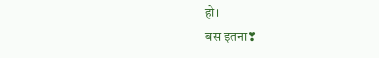हो।
बस इतना❣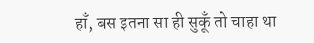हाँ, बस इतना सा ही सुकूँ तो चाहा था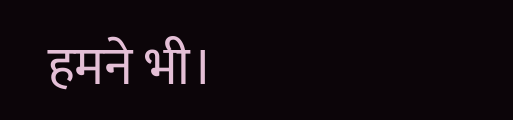हमने भी।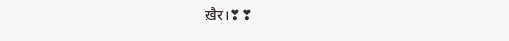ख़ैर।❣❣